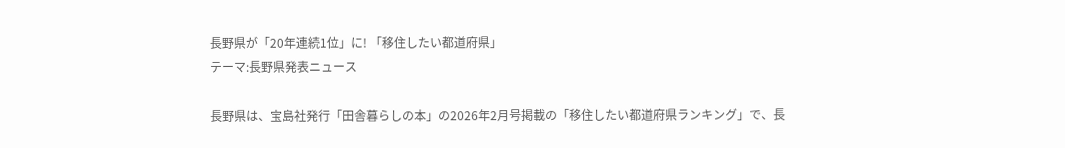長野県が「20年連続1位」に! 「移住したい都道府県」
テーマ:長野県発表ニュース

長野県は、宝島社発行「田舎暮らしの本」の2026年2月号掲載の「移住したい都道府県ランキング」で、長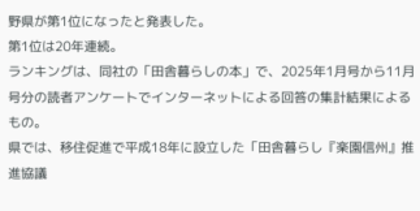野県が第1位になったと発表した。
第1位は20年連続。
ランキングは、同社の「田舎暮らしの本」で、2025年1月号から11月号分の読者アンケートでインターネットによる回答の集計結果によるもの。
県では、移住促進で平成18年に設立した「田舎暮らし『楽園信州』推進協議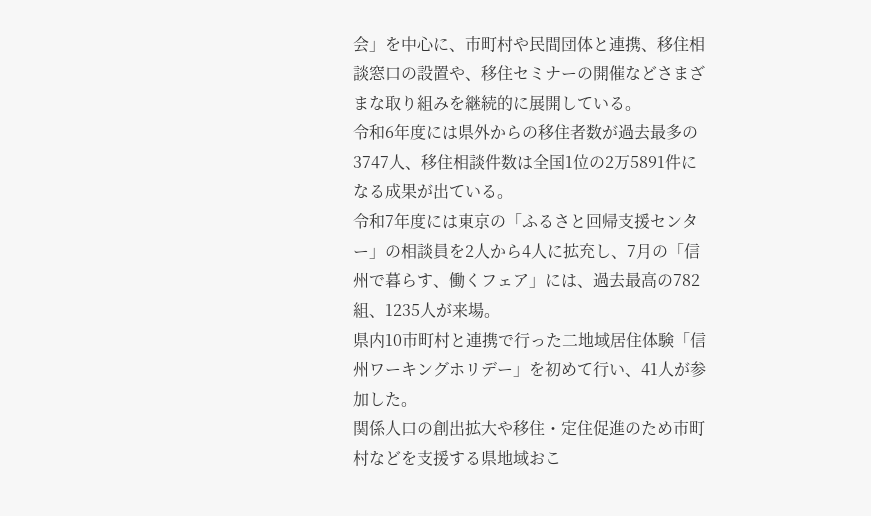会」を中心に、市町村や民間団体と連携、移住相談窓口の設置や、移住セミナーの開催などさまざまな取り組みを継続的に展開している。
令和6年度には県外からの移住者数が過去最多の3747人、移住相談件数は全国1位の2万5891件になる成果が出ている。
令和7年度には東京の「ふるさと回帰支援センター」の相談員を2人から4人に拡充し、7月の「信州で暮らす、働くフェア」には、過去最高の782組、1235人が来場。
県内10市町村と連携で行った二地域居住体験「信州ワーキングホリデー」を初めて行い、41人が参加した。
関係人口の創出拡大や移住・定住促進のため市町村などを支援する県地域おこ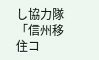し協力隊「信州移住コ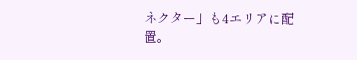ネクター」も4エリアに配置。